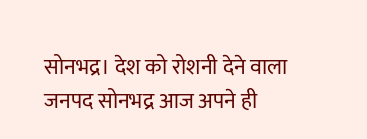सोनभद्र। देश को रोशनी देने वाला जनपद सोनभद्र आज अपने ही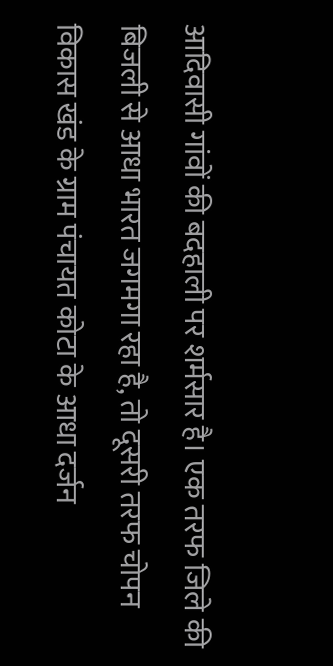आदिवासी गांवों की बदहाली पर शर्मसार है। एक तरफ जिले की बिजली से आधा भारत जगमगा रहा है, तो दूसरी तरफ चोपन विकास खंड के ग्राम पंचायत कोटा के आधा दर्जन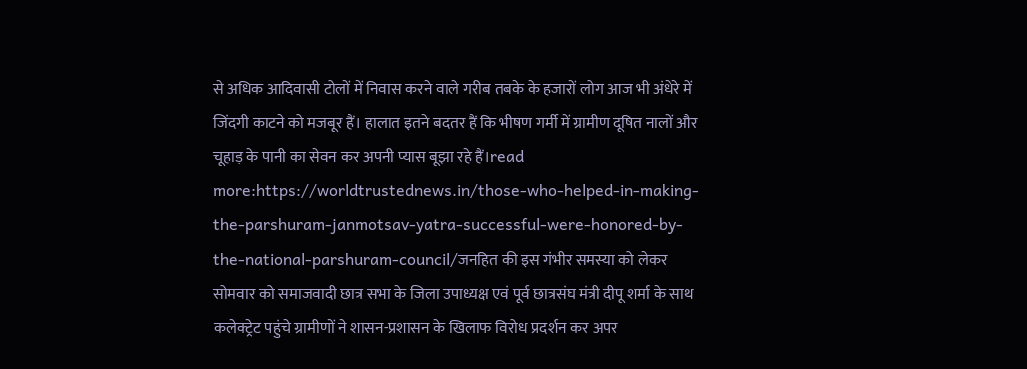से अधिक आदिवासी टोलों में निवास करने वाले गरीब तबके के हजारों लोग आज भी अंधेरे में जिंदगी काटने को मजबूर हैं। हालात इतने बदतर हैं कि भीषण गर्मी में ग्रामीण दूषित नालों और चूहाड़ के पानी का सेवन कर अपनी प्यास बूझा रहे हैं।read more:https://worldtrustednews.in/those-who-helped-in-making-the-parshuram-janmotsav-yatra-successful-were-honored-by-the-national-parshuram-council/जनहित की इस गंभीर समस्या को लेकर सोमवार को समाजवादी छात्र सभा के जिला उपाध्यक्ष एवं पूर्व छात्रसंघ मंत्री दीपू शर्मा के साथ कलेक्ट्रेट पहुंचे ग्रामीणों ने शासन-प्रशासन के खिलाफ विरोध प्रदर्शन कर अपर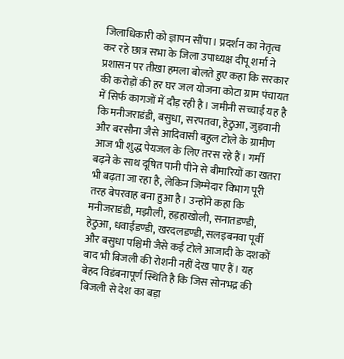जिलाधिकारी को ज्ञापन सौंपा। प्रदर्शन का नेतृत्व कर रहे छात्र सभा के जिला उपाध्यक्ष दीपू शर्मा ने प्रशासन पर तीखा हमला बोलते हुए कहा कि सरकार की करोड़ों की हर घर जल योजना कोटा ग्राम पंचायत में सिर्फ कागजों में दौड़ रही है। जमीनी सच्चाई यह है कि मनीजराडंडी, बसुधा, सरपतवा, हेठुआ, जुड़वानी और बरसौना जैसे आदिवासी बहुल टोले के ग्रामीण आज भी शुद्ध पेयजल के लिए तरस रहे हैं। गर्मी बढ़ने के साथ दूषित पानी पीने से बीमारियों का खतरा भी बढ़ता जा रहा है, लेकिन जिम्मेदार विभाग पूरी तरह बेपरवाह बना हुआ है। उन्होंने कहा कि मनीजराडंडी, मझौली, हड़हाखोली, सनातडण्डी, हेठुआ, धवाईडण्डी, खरदलडण्डी, सलइबनवा पूर्वी और बसुधा पश्चिमी जैसे कई टोले आजादी के दशकों बाद भी बिजली की रोशनी नहीं देख पाए हैं। यह बेहद विडंबनापूर्ण स्थिति है कि जिस सोनभद्र की बिजली से देश का बड़ा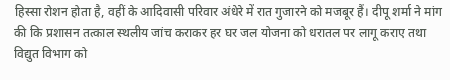हिस्सा रोशन होता है, वहीं के आदिवासी परिवार अंधेरे में रात गुजारने को मजबूर हैं। दीपू शर्मा ने मांग की कि प्रशासन तत्काल स्थलीय जांच कराकर हर घर जल योजना को धरातल पर लागू कराए तथा विद्युत विभाग को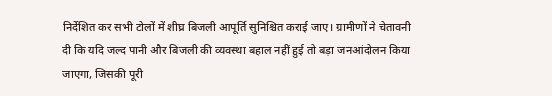निर्देशित कर सभी टोलों में शीघ्र बिजली आपूर्ति सुनिश्चित कराई जाए। ग्रामीणों ने चेतावनी दी कि यदि जल्द पानी और बिजली की व्यवस्था बहाल नहीं हुई तो बड़ा जनआंदोलन किया जाएगा, जिसकी पूरी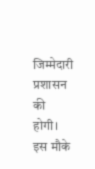जिम्मेदारी प्रशासन की होगी। इस मौके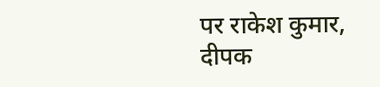पर राकेश कुमार, दीपक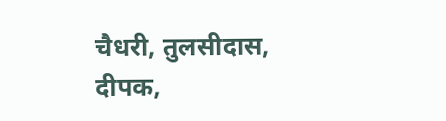चैधरी, तुलसीदास, दीपक,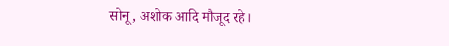सोनू, अशोक आदि मौजूद रहे।